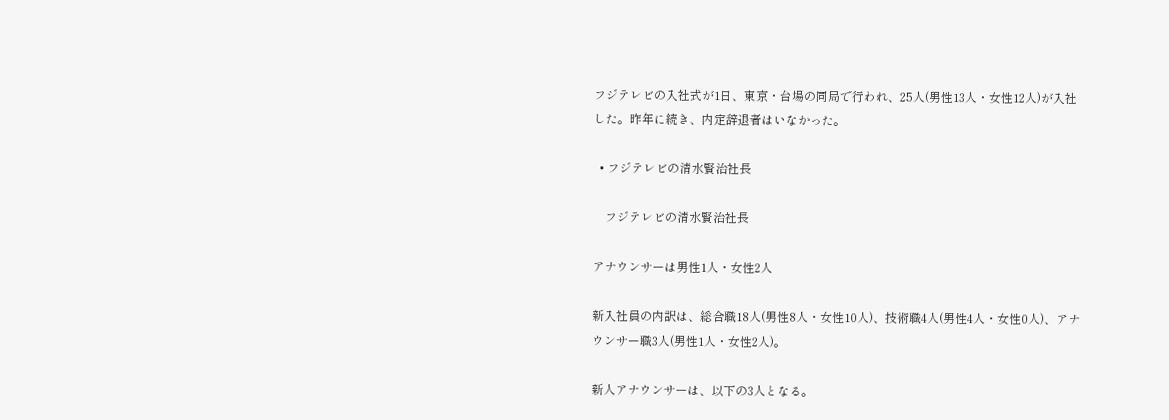フジテレビの入社式が1日、東京・台場の同局で行われ、25人(男性13人・女性12人)が入社した。昨年に続き、内定辞退者はいなかった。

  • フジテレビの清水賢治社長

    フジテレビの清水賢治社長

アナウンサーは男性1人・女性2人

新入社員の内訳は、総合職18人(男性8人・女性10人)、技術職4人(男性4人・女性0人)、アナウンサー職3人(男性1人・女性2人)。

新人アナウンサーは、以下の3人となる。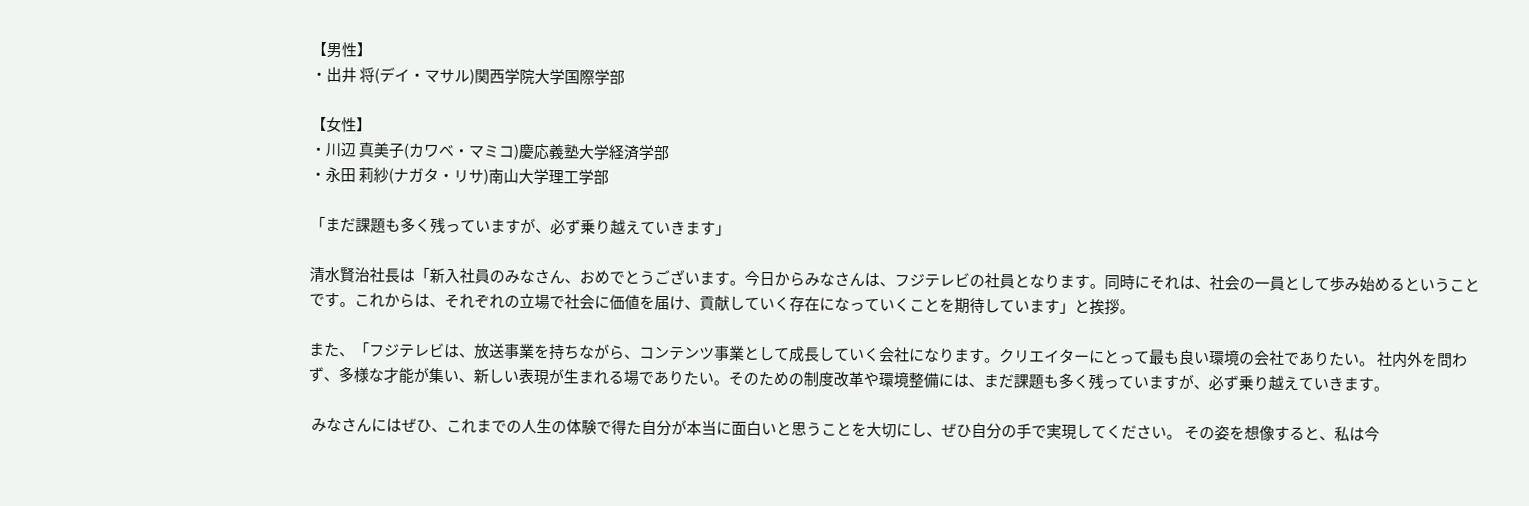【男性】
・出井 将(デイ・マサル)関西学院大学国際学部

【女性】
・川辺 真美子(カワベ・マミコ)慶応義塾大学経済学部
・永田 莉紗(ナガタ・リサ)南山大学理工学部

「まだ課題も多く残っていますが、必ず乗り越えていきます」

清水賢治社長は「新入社員のみなさん、おめでとうございます。今日からみなさんは、フジテレビの社員となります。同時にそれは、社会の一員として歩み始めるということです。これからは、それぞれの立場で社会に価値を届け、貢献していく存在になっていくことを期待しています」と挨拶。

また、「フジテレビは、放送事業を持ちながら、コンテンツ事業として成長していく会社になります。クリエイターにとって最も良い環境の会社でありたい。 社内外を問わず、多様な才能が集い、新しい表現が生まれる場でありたい。そのための制度改革や環境整備には、まだ課題も多く残っていますが、必ず乗り越えていきます。

 みなさんにはぜひ、これまでの人生の体験で得た自分が本当に面白いと思うことを大切にし、ぜひ自分の手で実現してください。 その姿を想像すると、私は今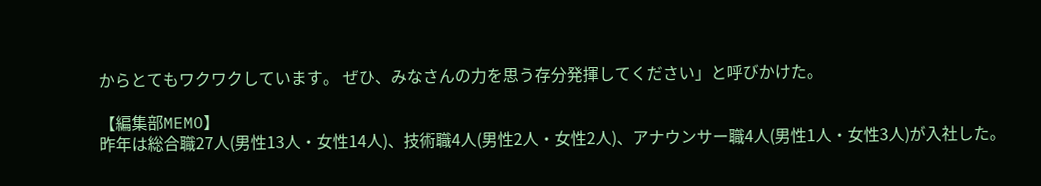からとてもワクワクしています。 ぜひ、みなさんの力を思う存分発揮してください」と呼びかけた。

【編集部MEMO】
昨年は総合職27人(男性13人・女性14人)、技術職4人(男性2人・女性2人)、アナウンサー職4人(男性1人・女性3人)が入社した。